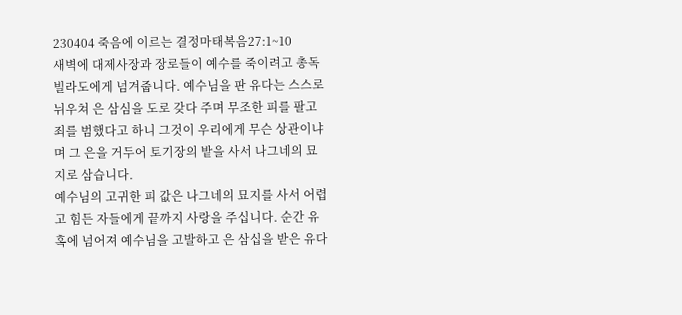230404 죽음에 이르는 결정마태복음27:1~10
새벽에 대제사장과 장로들이 예수를 죽이려고 총독 빌라도에게 넘겨줍니다. 예수님을 판 유다는 스스로 뉘우쳐 은 삼심을 도로 갖다 주며 무조한 피를 팔고 죄를 범했다고 하니 그것이 우리에게 무슨 상관이냐며 그 은을 거두어 토기장의 밭을 사서 나그네의 묘지로 삼습니다.
예수님의 고귀한 피 값은 나그네의 묘지를 사서 어렵고 힘든 자들에게 끝까지 사랑을 주십니다. 순간 유혹에 넘어져 예수님을 고발하고 은 삼십을 받은 유다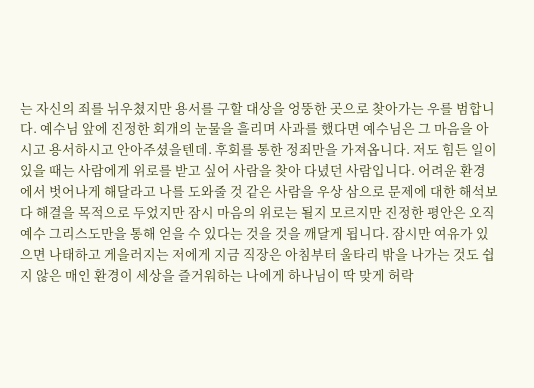는 자신의 죄를 뉘우쳤지만 용서를 구할 대상을 엉뚱한 곳으로 찾아가는 우를 범합니다. 예수님 앞에 진정한 회개의 눈물을 흘리며 사과를 했다면 예수님은 그 마음을 아시고 용서하시고 안아주셨을텐데. 후회를 통한 정죄만을 가져옵니다. 저도 힘든 일이 있을 때는 사람에게 위로를 받고 싶어 사람을 찾아 다녔던 사람입니다. 어려운 환경에서 벗어나게 해달라고 나를 도와줄 것 같은 사람을 우상 삼으로 문제에 대한 해석보다 해결을 목적으로 두었지만 잠시 마음의 위로는 될지 모르지만 진정한 평안은 오직 예수 그리스도만을 통해 얻을 수 있다는 것을 것을 깨달게 됩니다. 잠시만 여유가 있으면 나태하고 게을러지는 저에게 지금 직장은 아침부터 울타리 밖을 나가는 것도 쉽지 않은 매인 환경이 세상을 즐거워하는 나에게 하나님이 딱 맞게 허락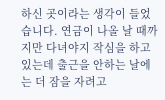하신 곳이라는 생각이 들었습니다. 연금이 나올 날 때까지만 다녀야지 작심을 하고 있는데 출근을 안하는 날에는 더 잠을 자려고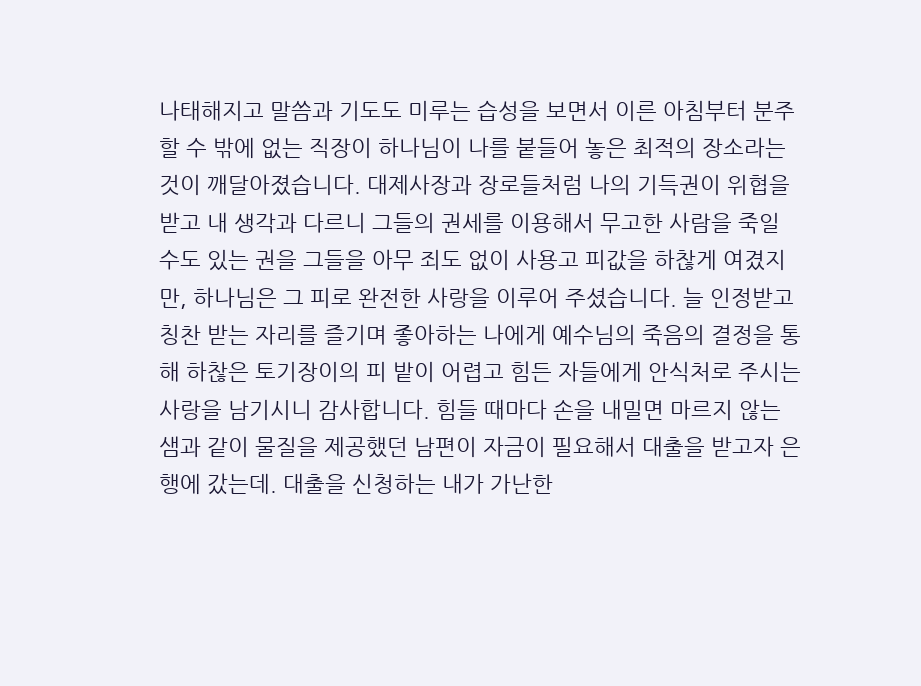나태해지고 말씀과 기도도 미루는 습성을 보면서 이른 아침부터 분주할 수 밖에 없는 직장이 하나님이 나를 붙들어 놓은 최적의 장소라는 것이 깨달아졌습니다. 대제사장과 장로들처럼 나의 기득권이 위협을 받고 내 생각과 다르니 그들의 권세를 이용해서 무고한 사람을 죽일 수도 있는 권을 그들을 아무 죄도 없이 사용고 피값을 하찮게 여겼지만, 하나님은 그 피로 완전한 사랑을 이루어 주셨습니다. 늘 인정받고 칭찬 받는 자리를 즐기며 좋아하는 나에게 예수님의 죽음의 결정을 통해 하찮은 토기장이의 피 밭이 어렵고 힘든 자들에게 안식처로 주시는 사랑을 남기시니 감사합니다. 힘들 때마다 손을 내밀면 마르지 않는 샘과 같이 물질을 제공했던 남편이 자금이 필요해서 대출을 받고자 은행에 갔는데. 대출을 신청하는 내가 가난한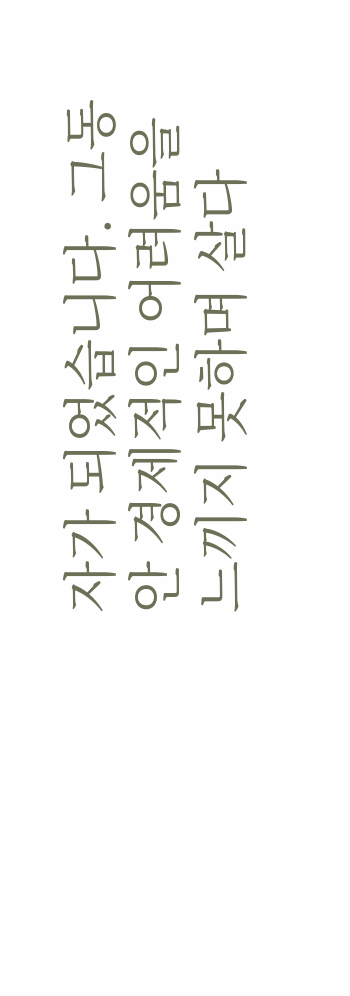자가 되었습니다. 그동안 경제적인 어려움을 느끼지 못하며 살다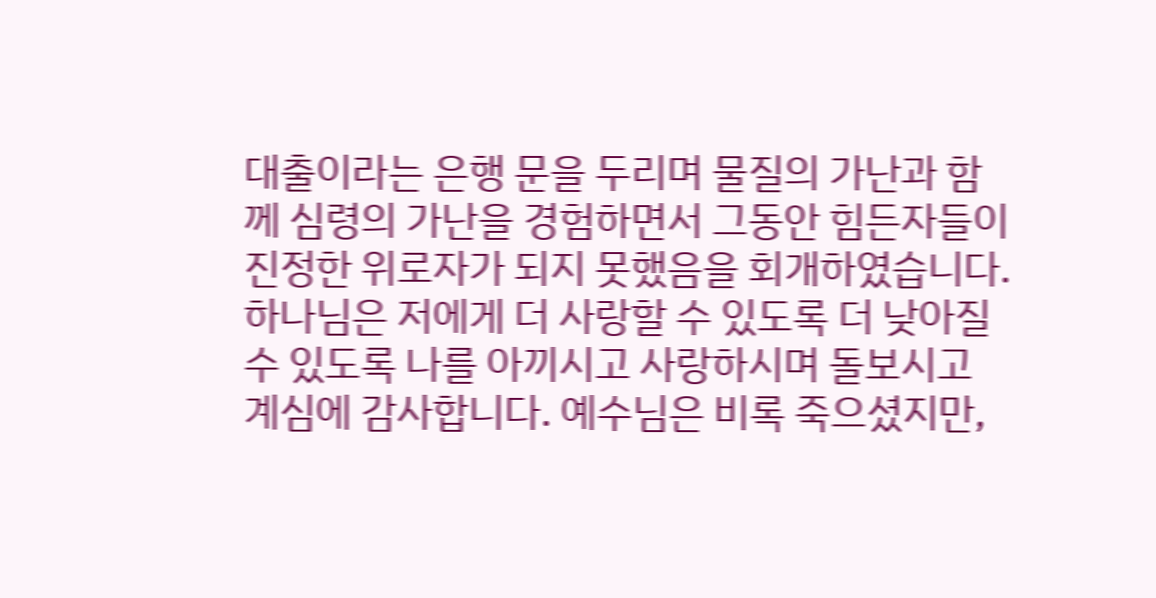대출이라는 은행 문을 두리며 물질의 가난과 함께 심령의 가난을 경험하면서 그동안 힘든자들이 진정한 위로자가 되지 못했음을 회개하였습니다. 하나님은 저에게 더 사랑할 수 있도록 더 낮아질 수 있도록 나를 아끼시고 사랑하시며 돌보시고 계심에 감사합니다. 예수님은 비록 죽으셨지만,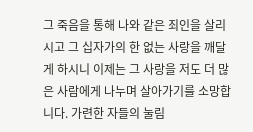그 죽음을 통해 나와 같은 죄인을 살리시고 그 십자가의 한 없는 사랑을 깨달게 하시니 이제는 그 사랑을 저도 더 많은 사람에게 나누며 살아가기를 소망합니다. 가련한 자들의 눌림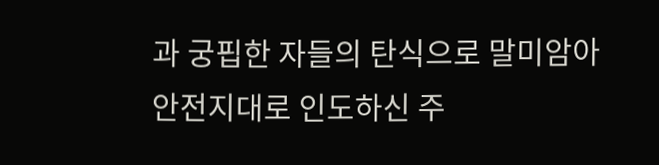과 궁핍한 자들의 탄식으로 말미암아 안전지대로 인도하신 주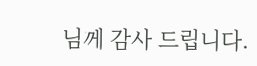님께 감사 드립니다.